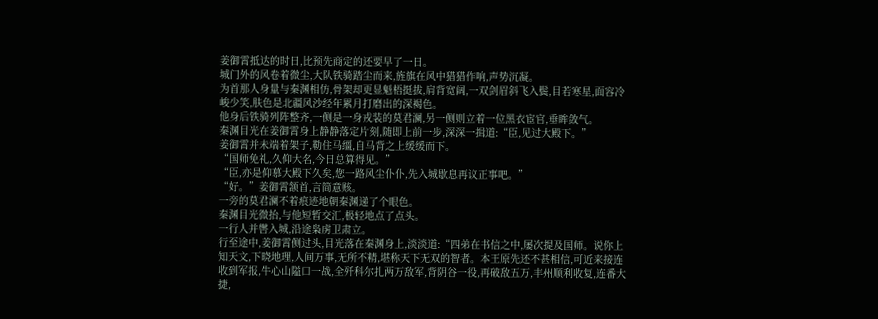姜御霄抵达的时日,比预先商定的还要早了一日。
城门外的风卷着微尘,大队铁骑踏尘而来,旌旗在风中猎猎作响,声势沉凝。
为首那人身量与秦渊相仿,骨架却更显魁梧挺拔,肩背宽阔,一双剑眉斜飞入鬓,目若寒星,面容冷峻少笑,肤色是北疆风沙经年累月打磨出的深褐色。
他身后铁骑列阵整齐,一侧是一身戎装的莫君澜,另一侧则立着一位黑衣宦官,垂眸敛气。
秦渊目光在姜御霄身上静静落定片刻,随即上前一步,深深一揖道:“臣,见过大殿下。”
姜御霄并未端着架子,勒住马缰,自马背之上缓缓而下。
“国师免礼,久仰大名,今日总算得见。”
“臣,亦是仰慕大殿下久矣,您一路风尘仆仆,先入城歇息再议正事吧。”
“好。”姜御霄颔首,言简意赅。
一旁的莫君澜不着痕迹地朝秦渊递了个眼色。
秦渊目光微抬,与他短暂交汇,极轻地点了点头。
一行人并辔入城,沿途枭虏卫肃立。
行至途中,姜御霄侧过头,目光落在秦渊身上,淡淡道:“四弟在书信之中,屡次提及国师。说你上知天文,下晓地理,人间万事,无所不精,堪称天下无双的智者。本王原先还不甚相信,可近来接连收到军报,牛心山隘口一战,全歼科尔扎两万敌军,背阴谷一役,再破敌五万,丰州顺利收复,连番大捷,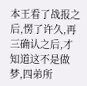本王看了战报之后,愣了许久,再三确认之后,才知道这不是做梦,四弟所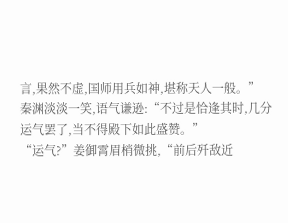言,果然不虚,国师用兵如神,堪称天人一般。”
秦渊淡淡一笑,语气谦逊:“不过是恰逢其时,几分运气罢了,当不得殿下如此盛赞。”
“运气?”姜御霄眉梢微挑,“前后歼敌近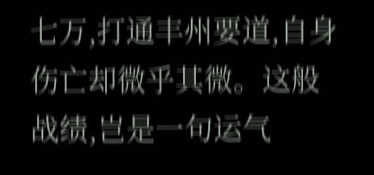七万,打通丰州要道,自身伤亡却微乎其微。这般战绩,岂是一句运气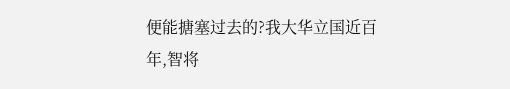便能搪塞过去的?我大华立国近百年,智将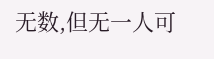无数,但无一人可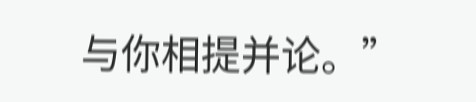与你相提并论。”